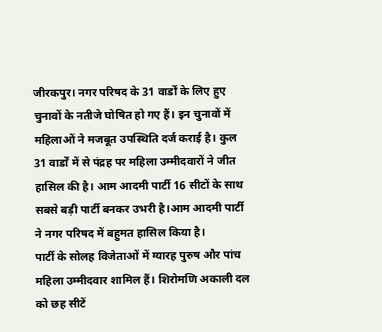जीरकपुर। नगर परिषद के 31 वार्डों के लिए हुए चुनावों के नतीजे घोषित हो गए हैं। इन चुनावों में महिलाओं ने मजबूत उपस्थिति दर्ज कराई है। कुल 31 वार्डों में से पंद्रह पर महिला उम्मीदवारों ने जीत हासिल की है। आम आदमी पार्टी 16 सीटों के साथ सबसे बड़ी पार्टी बनकर उभरी है।आम आदमी पार्टी ने नगर परिषद में बहुमत हासिल किया है।
पार्टी के सोलह विजेताओं में ग्यारह पुरुष और पांच महिला उम्मीदवार शामिल हैं। शिरोमणि अकाली दल को छह सीटें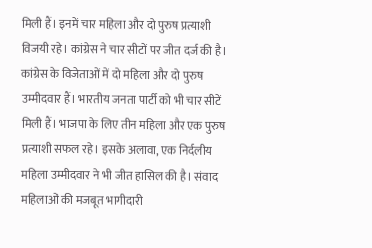मिली हैं। इनमें चार महिला और दो पुरुष प्रत्याशी विजयी रहे। कांग्रेस ने चार सीटों पर जीत दर्ज की है। कांग्रेस के विजेताओं में दो महिला और दो पुरुष उम्मीदवार हैं। भारतीय जनता पार्टी को भी चार सीटें मिली हैं। भाजपा के लिए तीन महिला और एक पुरुष प्रत्याशी सफल रहे। इसके अलावा, एक निर्दलीय महिला उम्मीदवार ने भी जीत हासिल की है। संवाद
महिलाओं की मजबूत भागीदारी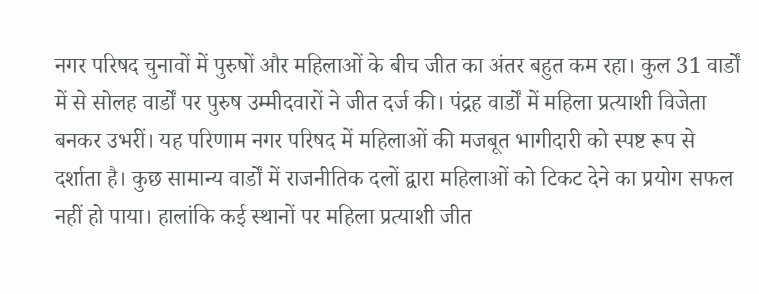नगर परिषद चुनावों में पुरुषों और महिलाओं के बीच जीत का अंतर बहुत कम रहा। कुल 31 वार्डों में से सोलह वार्डों पर पुरुष उम्मीदवारों ने जीत दर्ज की। पंद्रह वार्डों में महिला प्रत्याशी विजेता बनकर उभरीं। यह परिणाम नगर परिषद में महिलाओं की मजबूत भागीदारी को स्पष्ट रूप से दर्शाता है। कुछ सामान्य वार्डों में राजनीतिक दलों द्वारा महिलाओं को टिकट देने का प्रयोग सफल नहीं हो पाया। हालांकि कई स्थानों पर महिला प्रत्याशी जीत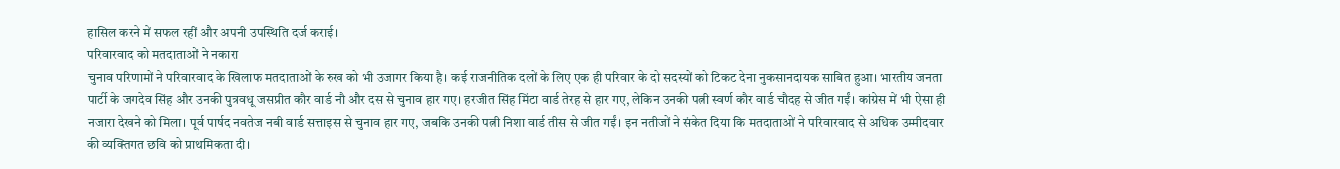हासिल करने में सफल रहीं और अपनी उपस्थिति दर्ज कराई।
परिवारवाद को मतदाताओं ने नकारा
चुनाव परिणामों ने परिवारवाद के खिलाफ मतदाताओं के रुख को भी उजागर किया है। कई राजनीतिक दलों के लिए एक ही परिवार के दो सदस्यों को टिकट देना नुकसानदायक साबित हुआ। भारतीय जनता पार्टी के जगदेव सिंह और उनकी पुत्रवधू जसप्रीत कौर वार्ड नौ और दस से चुनाव हार गए। हरजीत सिंह मिंटा वार्ड तेरह से हार गए, लेकिन उनकी पत्नी स्वर्ण कौर वार्ड चौदह से जीत गईं। कांग्रेस में भी ऐसा ही नजारा देखने को मिला। पूर्व पार्षद नवतेज नबी वार्ड सत्ताइस से चुनाव हार गए, जबकि उनकी पत्नी निशा वार्ड तीस से जीत गईं। इन नतीजों ने संकेत दिया कि मतदाताओं ने परिवारवाद से अधिक उम्मीदवार की व्यक्तिगत छवि को प्राथमिकता दी।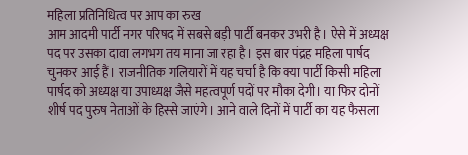महिला प्रतिनिधित्व पर आप का रुख
आम आदमी पार्टी नगर परिषद में सबसे बड़ी पार्टी बनकर उभरी है। ऐसे में अध्यक्ष पद पर उसका दावा लगभग तय माना जा रहा है। इस बार पंद्रह महिला पार्षद चुनकर आई हैं। राजनीतिक गलियारों में यह चर्चा है कि क्या पार्टी किसी महिला पार्षद को अध्यक्ष या उपाध्यक्ष जैसे महत्वपूर्ण पदों पर मौका देगी। या फिर दोनों शीर्ष पद पुरुष नेताओं के हिस्से जाएंगे। आने वाले दिनों में पार्टी का यह फैसला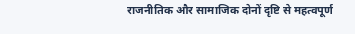राजनीतिक और सामाजिक दोनों दृष्टि से महत्वपूर्ण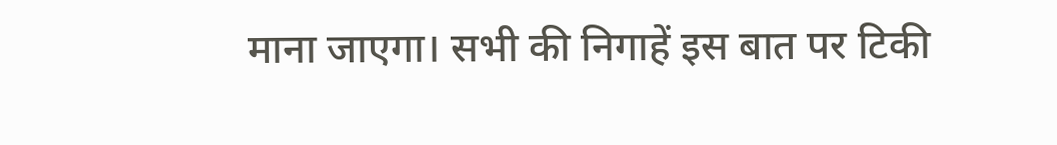माना जाएगा। सभी की निगाहें इस बात पर टिकी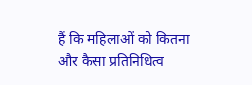हैं कि महिलाओं को कितना और कैसा प्रतिनिधित्व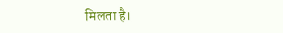मिलता है।